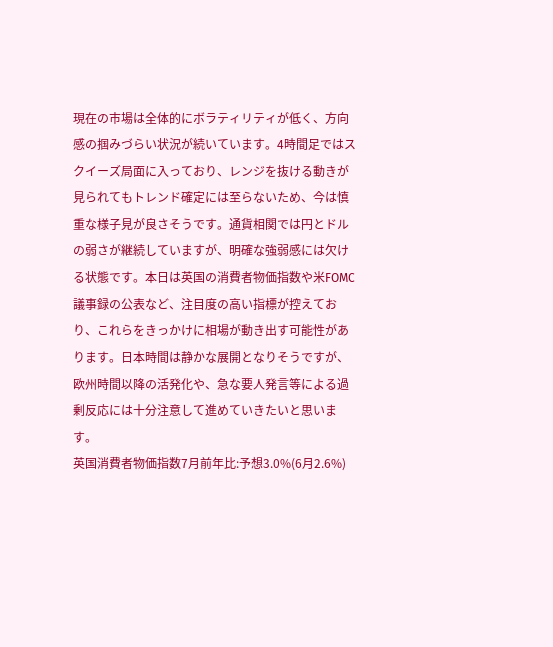現在の市場は全体的にボラティリティが低く、方向感の掴みづらい状況が続いています。4時間足ではスクイーズ局面に入っており、レンジを抜ける動きが見られてもトレンド確定には至らないため、今は慎重な様子見が良さそうです。通貨相関では円とドルの弱さが継続していますが、明確な強弱感には欠ける状態です。本日は英国の消費者物価指数や米FOMC議事録の公表など、注目度の高い指標が控えており、これらをきっかけに相場が動き出す可能性があります。日本時間は静かな展開となりそうですが、欧州時間以降の活発化や、急な要人発言等による過剰反応には十分注意して進めていきたいと思います。
英国消費者物価指数7月前年比:予想3.0%(6月2.6%)